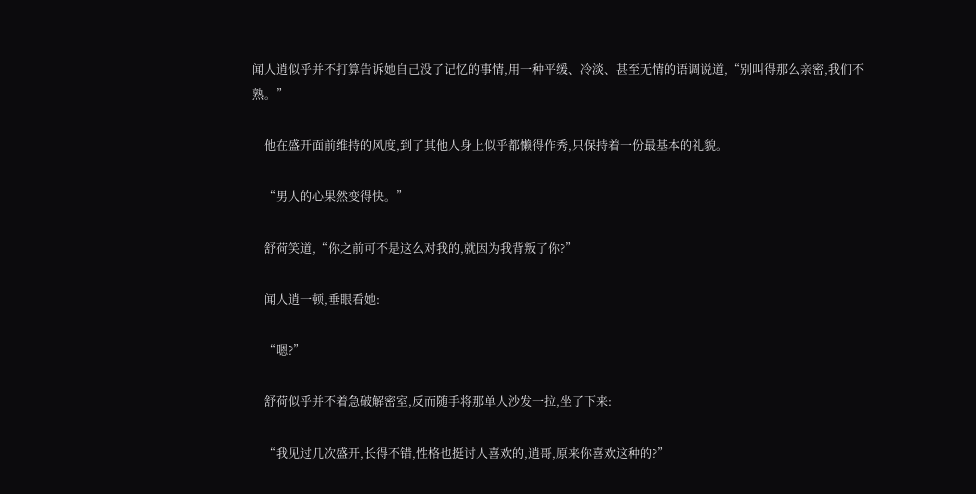闻人逍似乎并不打算告诉她自己没了记忆的事情,用一种平缓、冷淡、甚至无情的语调说道,“别叫得那么亲密,我们不熟。”

    他在盛开面前维持的风度,到了其他人身上似乎都懒得作秀,只保持着一份最基本的礼貌。

    “男人的心果然变得快。”

    舒荷笑道,“你之前可不是这么对我的,就因为我背叛了你?”

    闻人逍一顿,垂眼看她:

    “嗯?”

    舒荷似乎并不着急破解密室,反而随手将那单人沙发一拉,坐了下来:

    “我见过几次盛开,长得不错,性格也挺讨人喜欢的,逍哥,原来你喜欢这种的?”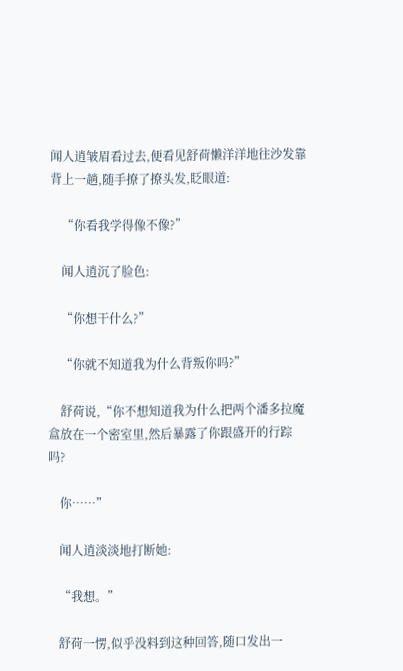闻人逍皱眉看过去,便看见舒荷懒洋洋地往沙发靠背上一趟,随手撩了撩头发,眨眼道:

    “你看我学得像不像?”

    闻人逍沉了脸色:

    “你想干什么?”

    “你就不知道我为什么背叛你吗?”

    舒荷说,“你不想知道我为什么把两个潘多拉魔盒放在一个密室里,然后暴露了你跟盛开的行踪吗?

    你……”

    闻人逍淡淡地打断她:

    “我想。”

    舒荷一愣,似乎没料到这种回答,随口发出一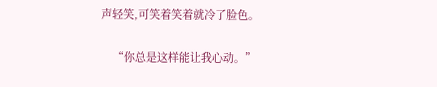声轻笑,可笑着笑着就冷了脸色。

    “你总是这样能让我心动。”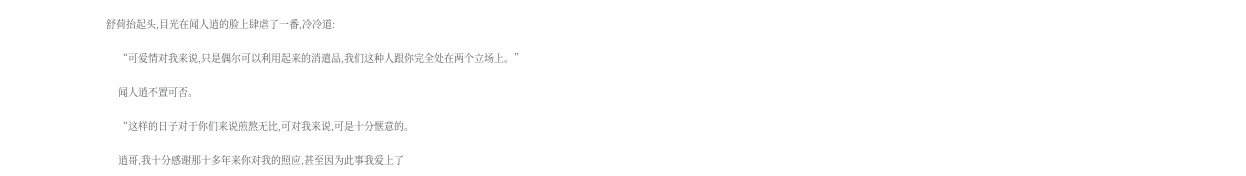舒荷抬起头,目光在闻人逍的脸上肆虐了一番,冷冷道:

    “可爱情对我来说,只是偶尔可以利用起来的消遣品,我们这种人跟你完全处在两个立场上。”

    闻人逍不置可否。

    “这样的日子对于你们来说煎熬无比,可对我来说,可是十分惬意的。

    逍哥,我十分感谢那十多年来你对我的照应,甚至因为此事我爱上了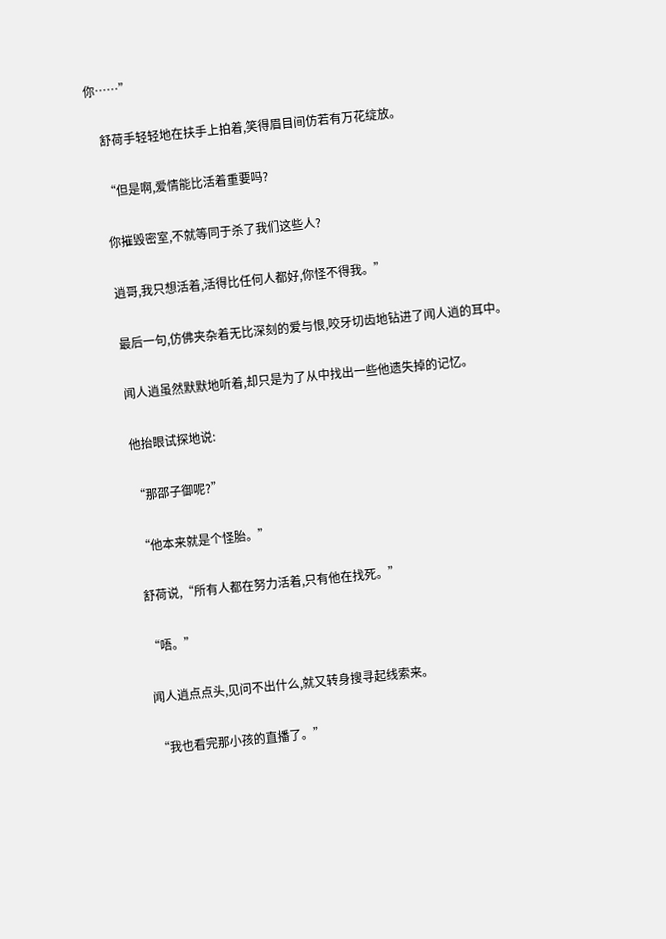你……”

    舒荷手轻轻地在扶手上拍着,笑得眉目间仿若有万花绽放。

    “但是啊,爱情能比活着重要吗?

    你摧毁密室,不就等同于杀了我们这些人?

    逍哥,我只想活着,活得比任何人都好,你怪不得我。”

    最后一句,仿佛夹杂着无比深刻的爱与恨,咬牙切齿地钻进了闻人逍的耳中。

    闻人逍虽然默默地听着,却只是为了从中找出一些他遗失掉的记忆。

    他抬眼试探地说:

    “那邵子御呢?”

    “他本来就是个怪胎。”

    舒荷说,“所有人都在努力活着,只有他在找死。”

    “唔。”

    闻人逍点点头,见问不出什么,就又转身搜寻起线索来。

    “我也看完那小孩的直播了。”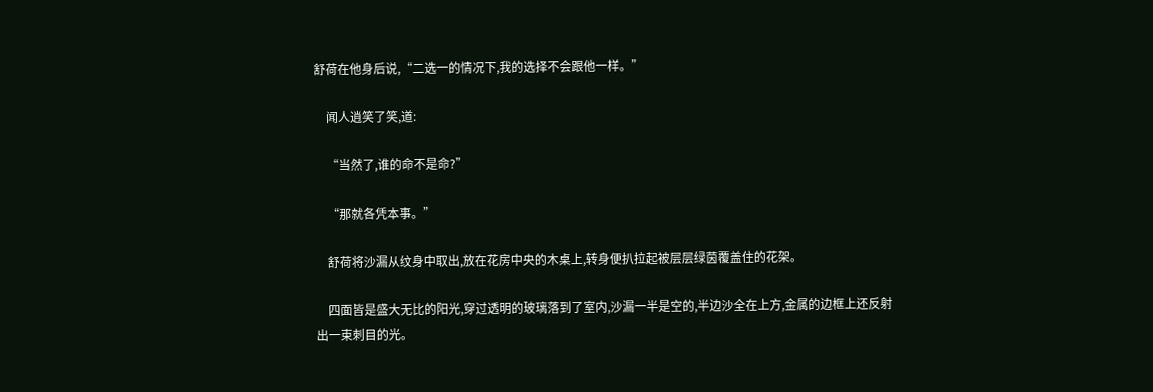舒荷在他身后说,“二选一的情况下,我的选择不会跟他一样。”

    闻人逍笑了笑,道:

    “当然了,谁的命不是命?”

    “那就各凭本事。”

    舒荷将沙漏从纹身中取出,放在花房中央的木桌上,转身便扒拉起被层层绿茵覆盖住的花架。

    四面皆是盛大无比的阳光,穿过透明的玻璃落到了室内,沙漏一半是空的,半边沙全在上方,金属的边框上还反射出一束刺目的光。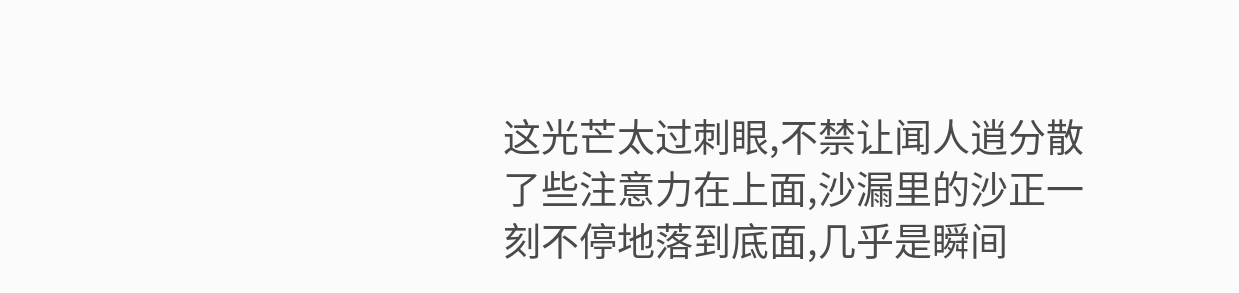这光芒太过刺眼,不禁让闻人逍分散了些注意力在上面,沙漏里的沙正一刻不停地落到底面,几乎是瞬间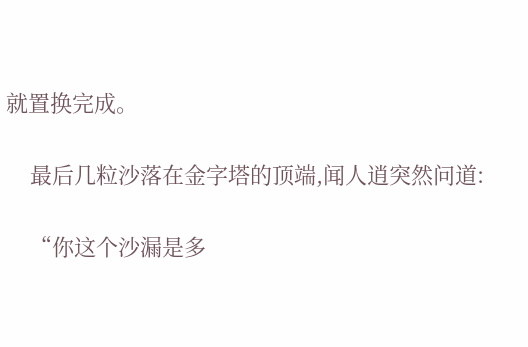就置换完成。

    最后几粒沙落在金字塔的顶端,闻人逍突然问道:

    “你这个沙漏是多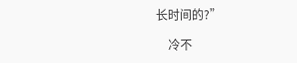长时间的?”

    冷不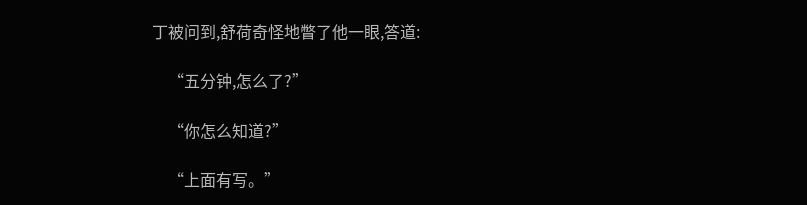丁被问到,舒荷奇怪地瞥了他一眼,答道:

    “五分钟,怎么了?”

    “你怎么知道?”

    “上面有写。”